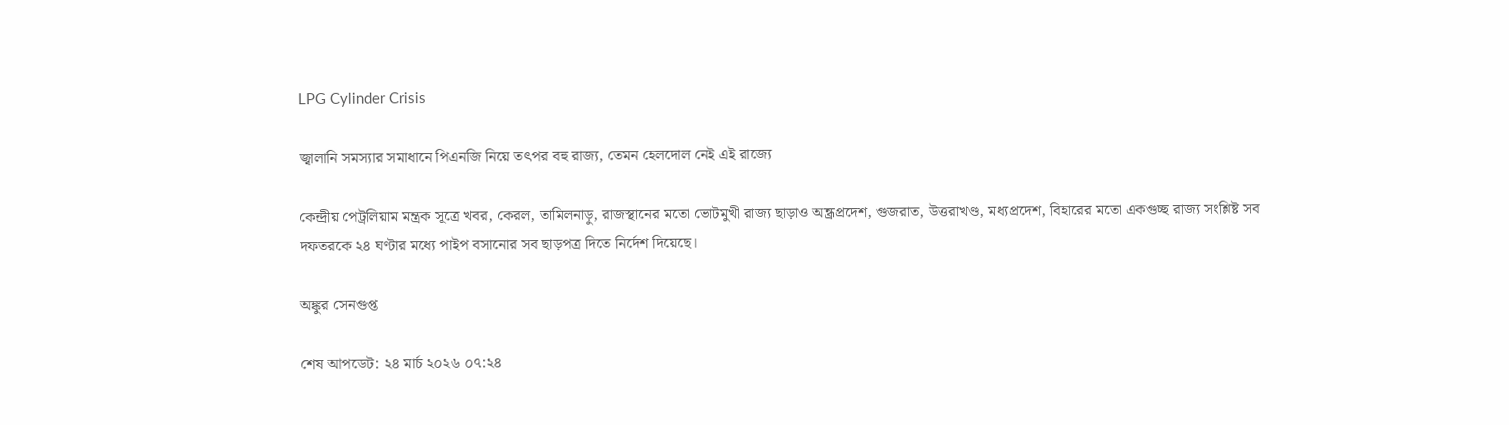LPG Cylinder Crisis

জ্বালানি সমস্যার সমাধানে পিএনজি নিয়ে তৎপর বহু রাজ্য, তেমন হেলদোল নেই এই রাজ্যে

কেন্দ্রীয় পেট্রলিয়াম মন্ত্রক সূত্রে খবর, কেরল, তামিলনাড়ু, রাজস্থানের মতো ভোটমুখী রাজ্য ছাড়াও অন্ধ্রপ্রদেশ, গুজরাত, উত্তরাখণ্ড, মধ্যপ্রদেশ, বিহারের মতো একগুচ্ছ রাজ্য সংশ্লিষ্ট সব দফতরকে ২৪ ঘণ্টার মধ্যে পাইপ বসানোর সব ছাড়পত্র দিতে নির্দেশ দিয়েছে।

অঙ্কুর সেনগুপ্ত

শেষ আপডেট: ২৪ মার্চ ২০২৬ ০৭:২৪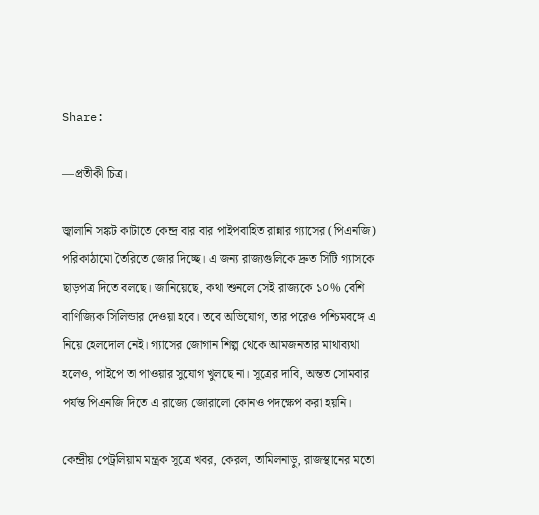Share:

—প্রতীকী চিত্র।

জ্বালানি সঙ্কট কাটাতে কেন্দ্র বার বার পাইপবাহিত রান্নার গ্যাসের (পিএনজি) পরিকাঠামো তৈরিতে জোর দিচ্ছে। এ জন্য রাজ্যগুলিকে দ্রুত সিটি গ্যাসকে ছাড়পত্র দিতে বলছে। জানিয়েছে, কথা শুনলে সেই রাজ্যকে ১০% বেশি বাণিজ্যিক সিলিন্ডার দেওয়া হবে। তবে অভিযোগ, তার পরেও পশ্চিমবঙ্গে এ নিয়ে হেলদোল নেই। গ্যাসের জোগান শিল্প থেকে আমজনতার মাথাব্যথা হলেও, পাইপে তা পাওয়ার সুযোগ খুলছে না। সূত্রের দাবি, অন্তত সোমবার পর্যন্ত পিএনজি দিতে এ রাজ্যে জোরালো কোনও পদক্ষেপ করা হয়নি।

কেন্দ্রীয় পেট্রলিয়াম মন্ত্রক সূত্রে খবর, কেরল, তামিলনাড়ু, রাজস্থানের মতো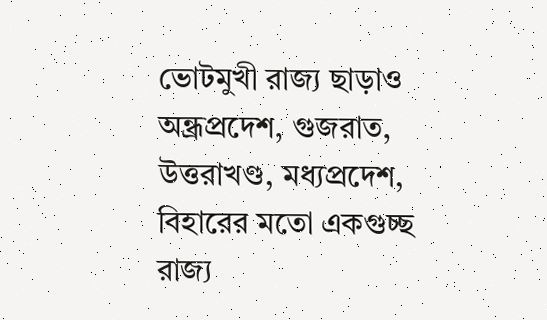ভোটমুখী রাজ্য ছাড়াও অন্ধ্রপ্রদেশ, গুজরাত, উত্তরাখণ্ড, মধ্যপ্রদেশ, বিহারের মতো একগুচ্ছ রাজ্য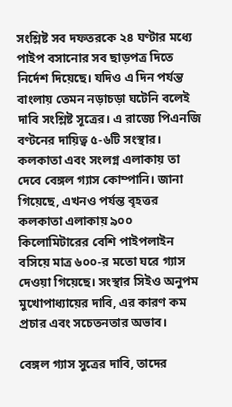সংশ্লিষ্ট সব দফতরকে ২৪ ঘণ্টার মধ্যে পাইপ বসানোর সব ছাড়পত্র দিতে নির্দেশ দিয়েছে। যদিও এ দিন পর্যন্ত বাংলায় তেমন নড়াচড়া ঘটেনি বলেই দাবি সংশ্লিষ্ট সূত্রের। এ রাজ্যে পিএনজি বণ্টনের দায়িত্ব ৫-৬টি সংস্থার। কলকাতা এবং সংলগ্ন এলাকায় তা দেবে বেঙ্গল গ্যাস কোম্পানি। জানা গিয়েছে, এখনও পর্যন্ত বৃহত্তর কলকাতা এলাকায় ৯০০ কিলোমিটারের বেশি পাইপলাইন বসিয়ে মাত্র ৬০০-র মতো ঘরে গ্যাস দেওয়া গিয়েছে। সংস্থার সিইও অনুপম মুখোপাধ্যায়ের দাবি, এর কারণ কম প্রচার এবং সচেতনতার অভাব।

বেঙ্গল গ্যাস সুত্রের দাবি, তাদের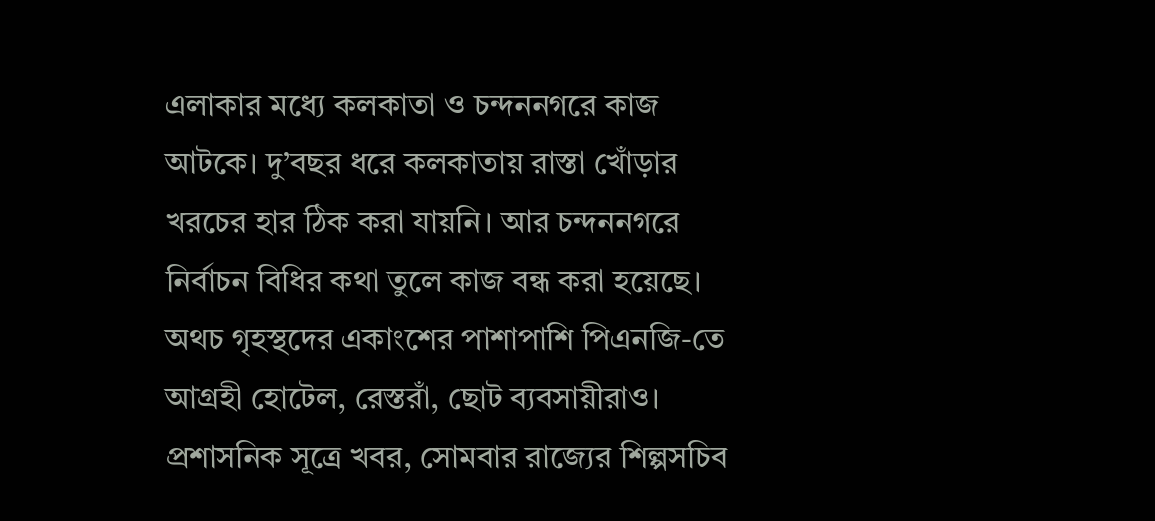এলাকার মধ্যে কলকাতা ও চন্দননগরে কাজ আটকে। দু’বছর ধরে কলকাতায় রাস্তা খোঁড়ার খরচের হার ঠিক করা যায়নি। আর চন্দননগরে নির্বাচন বিধির কথা তুলে কাজ বন্ধ করা হয়েছে। অথচ গৃহস্থদের একাংশের পাশাপাশি পিএনজি-তে আগ্রহী হোটেল, রেস্তরাঁ, ছোট ব্যবসায়ীরাও। প্রশাসনিক সূত্রে খবর, সোমবার রাজ্যের শিল্পসচিব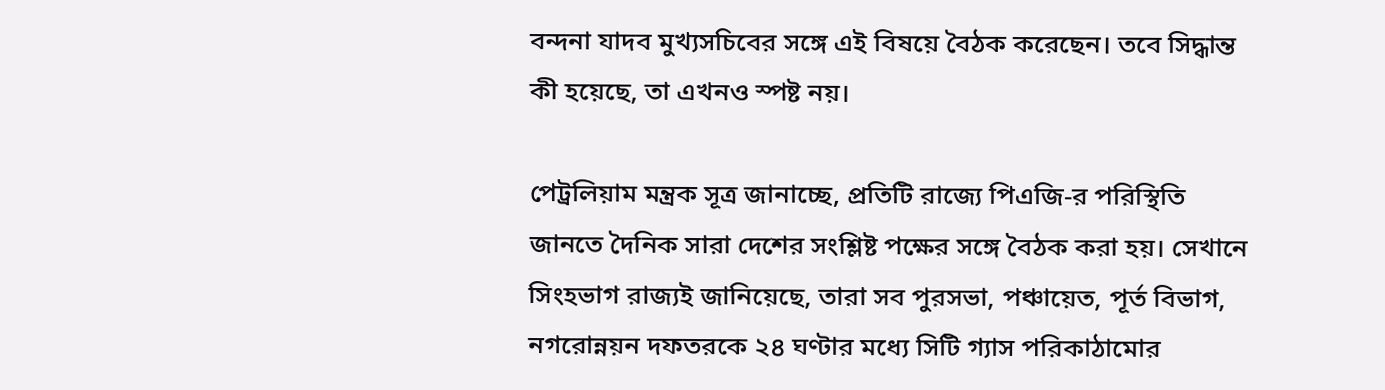বন্দনা যাদব মুখ্যসচিবের সঙ্গে এই বিষয়ে বৈঠক করেছেন। তবে সিদ্ধান্ত কী হয়েছে, তা এখনও স্পষ্ট নয়।

পেট্রলিয়াম মন্ত্রক সূত্র জানাচ্ছে, প্রতিটি রাজ্যে পিএজি-র পরিস্থিতি জানতে দৈনিক সারা দেশের সংশ্লিষ্ট পক্ষের সঙ্গে বৈঠক করা হয়। সেখানে সিংহভাগ রাজ্যই জানিয়েছে, তারা সব পুরসভা, পঞ্চায়েত, পূর্ত বিভাগ, নগরোন্নয়ন দফতরকে ২৪ ঘণ্টার মধ্যে সিটি গ্যাস পরিকাঠামোর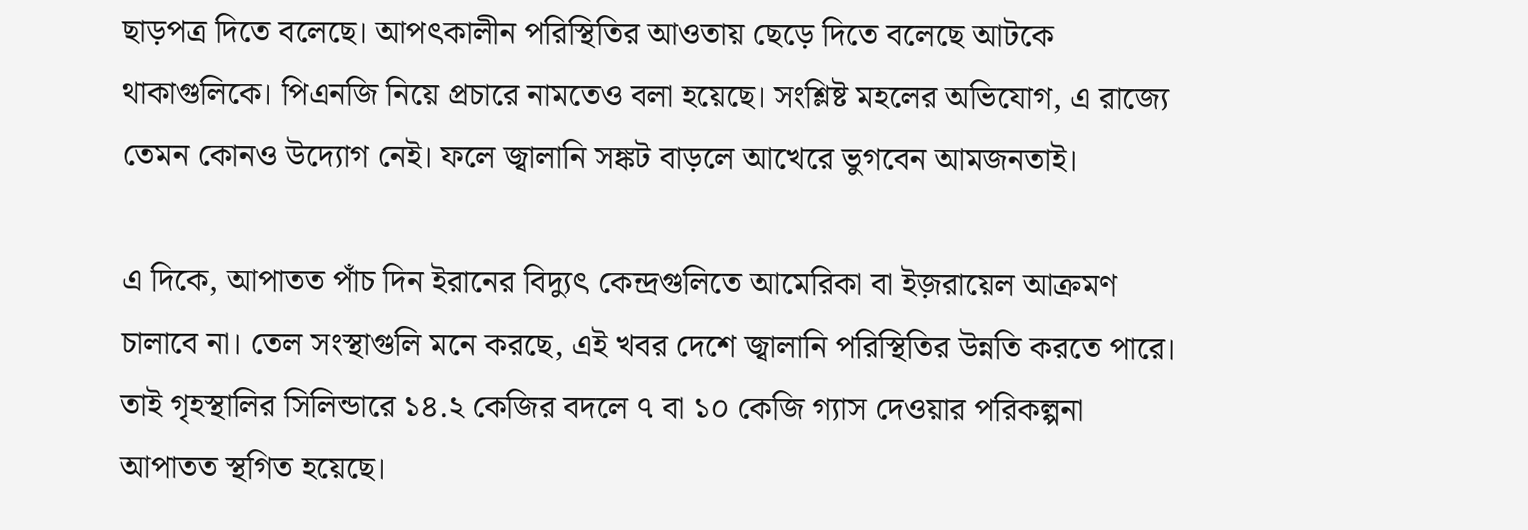ছাড়পত্র দিতে বলেছে। আপৎকালীন পরিস্থিতির আওতায় ছেড়ে দিতে বলেছে আটকে থাকাগুলিকে। পিএনজি নিয়ে প্রচারে নামতেও বলা হয়েছে। সংশ্লিষ্ট মহলের অভিযোগ, এ রাজ্যে তেমন কোনও উদ্যোগ নেই। ফলে জ্বালানি সঙ্কট বাড়লে আখেরে ভুগবেন আমজনতাই।

এ দিকে, আপাতত পাঁচ দিন ইরানের বিদ্যুৎ কেন্দ্রগুলিতে আমেরিকা বা ইজ়রায়েল আক্রমণ চালাবে না। তেল সংস্থাগুলি মনে করছে, এই খবর দেশে জ্বালানি পরিস্থিতির উন্নতি করতে পারে। তাই গৃহস্থালির সিলিন্ডারে ১৪.২ কেজির বদলে ৭ বা ১০ কেজি গ্যাস দেওয়ার পরিকল্পনা আপাতত স্থগিত হয়েছে।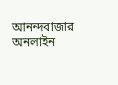আনন্দবাজার অনলাইন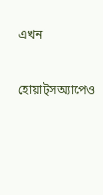এখন

হোয়াট্‌সঅ্যাপেও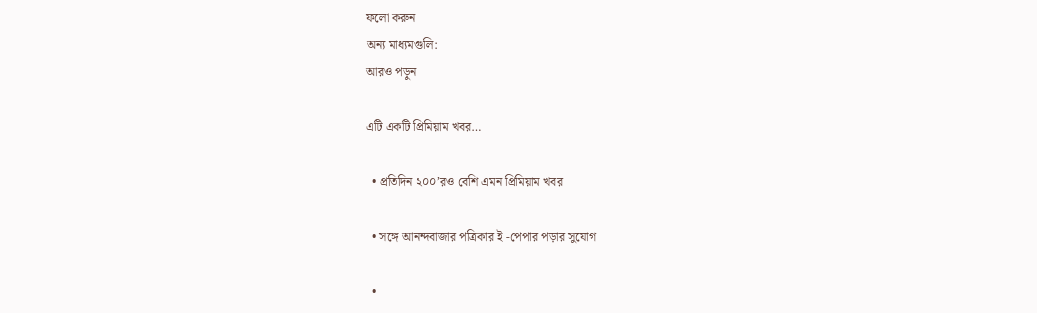ফলো করুন
অন্য মাধ্যমগুলি:
আরও পড়ুন

এটি একটি প্রিমিয়াম খবর…

  • প্রতিদিন ২০০’রও বেশি এমন প্রিমিয়াম খবর

  • সঙ্গে আনন্দবাজার পত্রিকার ই -পেপার পড়ার সুযোগ

  •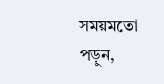সময়মতো পড়ুন,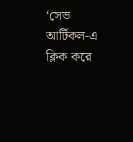‘সেভ আর্টিকল-এ ক্লিক করে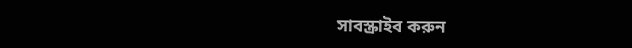সাবস্ক্রাইব করুন